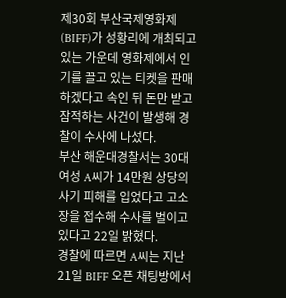제30회 부산국제영화제(BIFF)가 성황리에 개최되고 있는 가운데 영화제에서 인기를 끌고 있는 티켓을 판매하겠다고 속인 뒤 돈만 받고 잠적하는 사건이 발생해 경찰이 수사에 나섰다.
부산 해운대경찰서는 30대 여성 A씨가 14만원 상당의 사기 피해를 입었다고 고소장을 접수해 수사를 벌이고 있다고 22일 밝혔다.
경찰에 따르면 A씨는 지난 21일 BIFF 오픈 채팅방에서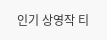인기 상영작 티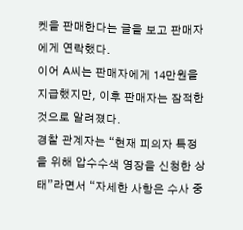켓을 판매한다는 글을 보고 판매자에게 연락했다.
이어 A씨는 판매자에게 14만원을 지급했지만, 이후 판매자는 잠적한 것으로 알려졌다.
경찰 관계자는 “현재 피의자 특정을 위해 압수수색 영장을 신청한 상태”라면서 “자세한 사항은 수사 중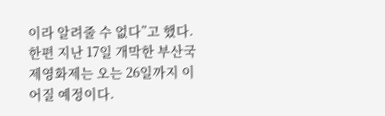이라 알려줄 수 없다”고 했다.
한편 지난 17일 개막한 부산국제영화제는 오는 26일까지 이어질 예정이다.